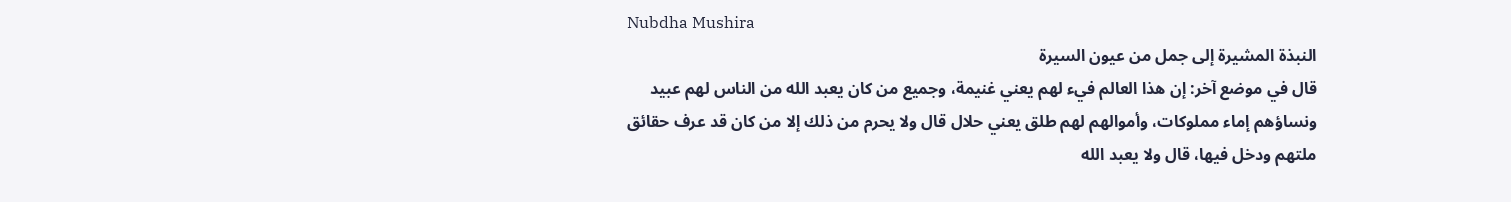Nubdha Mushira
النبذة المشيرة إلى جمل من عيون السيرة
قال في موضع آخر: إن هذا العالم فيء لهم يعني غنيمة، وجميع من كان يعبد الله من الناس لهم عبيد ونساؤهم إماء مملوكات، وأموالهم لهم طلق يعني حلال قال ولا يحرم من ذلك إلا من كان قد عرف حقائق ملتهم ودخل فيها، قال ولا يعبد الله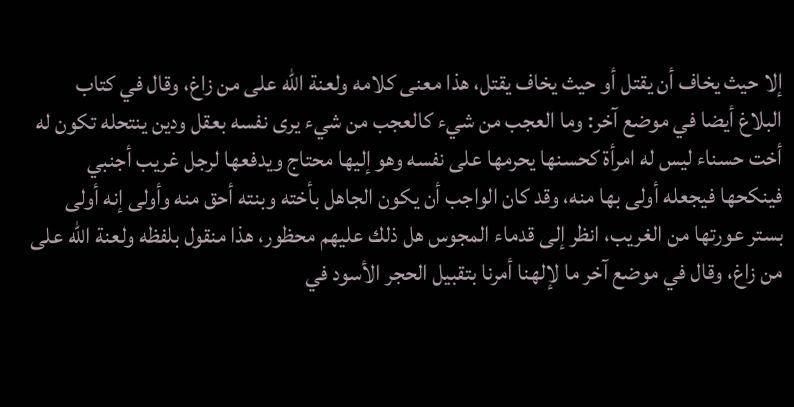إلا حيث يخاف أن يقتل أو حيث يخاف يقتل، هذا معنى كلامه ولعنة الله على من زاغ، وقال في كتاب البلاغ أيضا في موضع آخر: وما العجب من شيء كالعجب من شيء يرى نفسه بعقل ودين ينتحله تكون له أخت حسناء ليس له امرأة كحسنها يحرمها على نفسه وهو إليها محتاج ويدفعها لرجل غريب أجنبي فينكحها فيجعله أولى بها منه، وقد كان الواجب أن يكون الجاهل بأخته وبنته أحق منه وأولى إنه أولى بستر عورتها من الغريب، انظر إلى قدماء المجوس هل ذلك عليهم محظور، هذا منقول بلفظه ولعنة الله على من زاغ، وقال في موضع آخر ما لإلهنا أمرنا بتقبيل الحجر الأسود في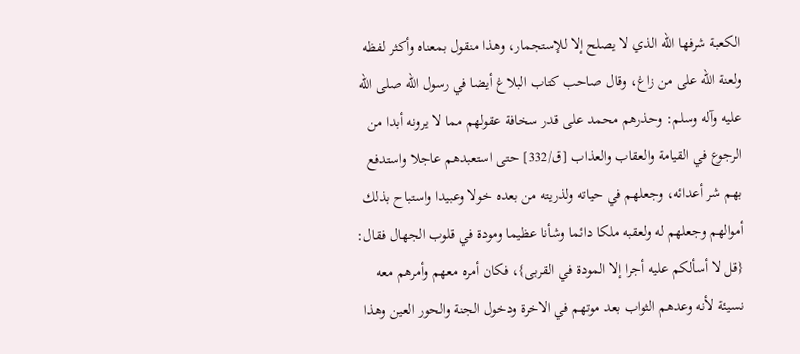الكعبة شرفها الله الذي لا يصلح إلا للإستجمار، وهذا منقول بمعناه وأكثر لفظه ولعنة الله على من زاغ، وقال صاحب كتاب البلاغ أيضا في رسول الله صلى الله عليه وآله وسلم: وحذرهم محمد على قدر سخافة عقولهم مما لا يرونه أبدا من الرجوع في القيامة والعقاب والعذاب [ق/332] حتى استعبدهم عاجلا واستدفع بهم شر أعدائه، وجعلهم في حياته ولذريته من بعده خولا وعبيدا واستباح بذلك أموالهم وجعلهم له ولعقبه ملكا دائما وشأنا عظيما ومودة في قلوب الجهال فقال: {قل لا أسألكم عليه أجرا إلا المودة في القربى}، فكان أمره معهم وأمرهم معه نسيئة لأنه وعدهم الثواب بعد موتهم في الاخرة ودخول الجنة والحور العين وهذا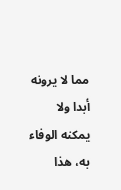مما لا يرونه أبدا ولا يمكنه الوفاء به، هذا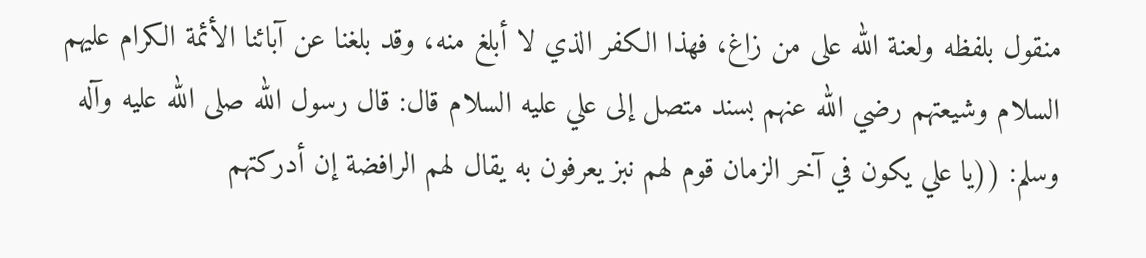منقول بلفظه ولعنة الله على من زاغ، فهذا الكفر الذي لا أبلغ منه، وقد بلغنا عن آبائنا الأئمة الكرام عليهم السلام وشيعتهم رضي الله عنهم بسند متصل إلى علي عليه السلام قال: قال رسول الله صلى الله عليه وآله وسلم: ((يا علي يكون في آخر الزمان قوم لهم نبز يعرفون به يقال لهم الرافضة إن أدركتهم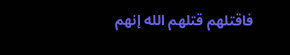فاقتلهم قتلهم الله إنهم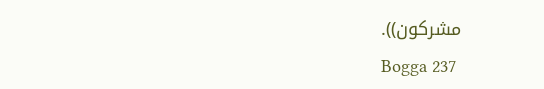مشركون)).
Bogga 237